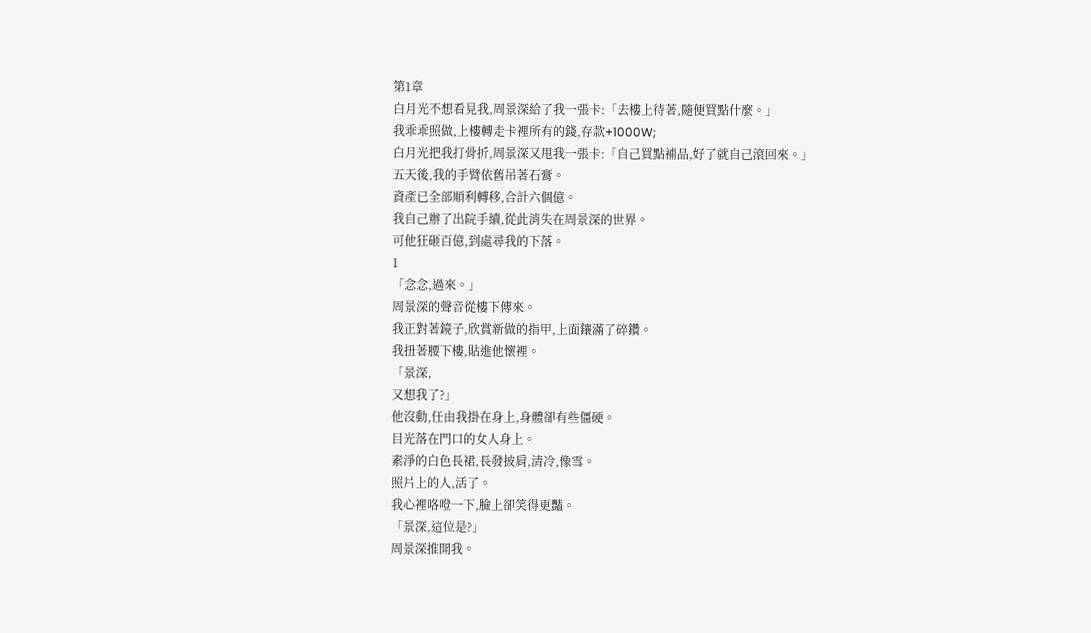第1章
白月光不想看見我,周景深給了我一張卡:「去樓上待著,隨便買點什麼。」
我乖乖照做,上樓轉走卡裡所有的錢,存款+1000W;
白月光把我打骨折,周景深又甩我一張卡:「自己買點補品,好了就自己滾回來。」
五天後,我的手臂依舊吊著石膏。
資產已全部順利轉移,合計六個億。
我自己辦了出院手續,從此消失在周景深的世界。
可他狂砸百億,到處尋我的下落。
1
「念念,過來。」
周景深的聲音從樓下傳來。
我正對著鏡子,欣賞新做的指甲,上面鑲滿了碎鑽。
我扭著腰下樓,貼進他懷裡。
「景深,
又想我了?」
他沒動,任由我掛在身上,身體卻有些僵硬。
目光落在門口的女人身上。
素淨的白色長裙,長發披肩,清冷,像雪。
照片上的人,活了。
我心裡咯噔一下,臉上卻笑得更豔。
「景深,這位是?」
周景深推開我。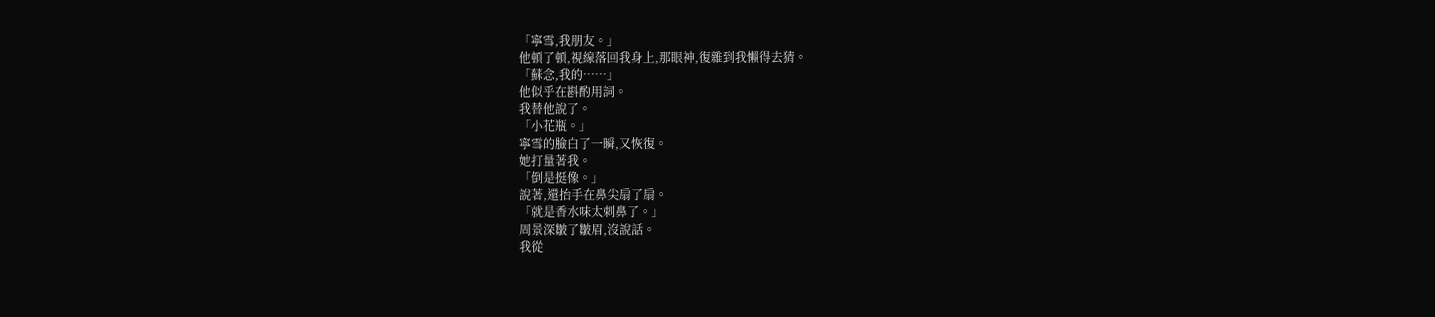「寧雪,我朋友。」
他頓了頓,視線落回我身上,那眼神,復雜到我懶得去猜。
「蘇念,我的……」
他似乎在斟酌用詞。
我替他說了。
「小花瓶。」
寧雪的臉白了一瞬,又恢復。
她打量著我。
「倒是挺像。」
說著,還抬手在鼻尖扇了扇。
「就是香水味太刺鼻了。」
周景深皺了皺眉,沒說話。
我從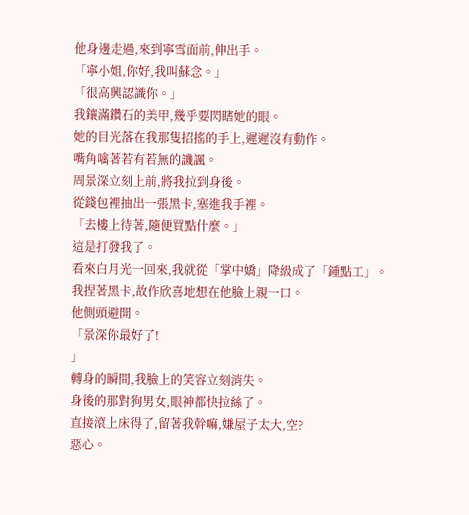他身邊走過,來到寧雪面前,伸出手。
「寧小姐,你好,我叫蘇念。」
「很高興認識你。」
我鑲滿鑽石的美甲,幾乎要閃瞎她的眼。
她的目光落在我那隻招搖的手上,遲遲沒有動作。
嘴角噙著若有若無的譏諷。
周景深立刻上前,將我拉到身後。
從錢包裡抽出一張黑卡,塞進我手裡。
「去樓上待著,隨便買點什麼。」
這是打發我了。
看來白月光一回來,我就從「掌中嬌」降級成了「鍾點工」。
我捏著黑卡,故作欣喜地想在他臉上親一口。
他側頭避開。
「景深你最好了!
」
轉身的瞬間,我臉上的笑容立刻消失。
身後的那對狗男女,眼神都快拉絲了。
直接滾上床得了,留著我幹嘛,嫌屋子太大,空?
惡心。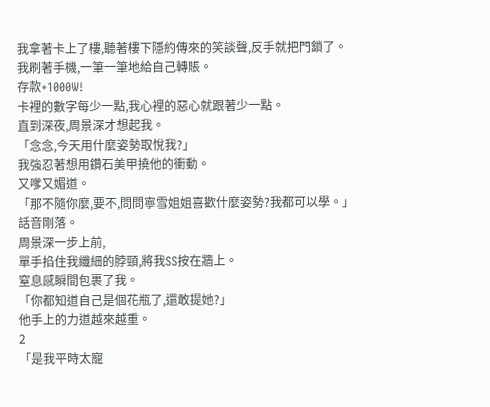我拿著卡上了樓,聽著樓下隱約傳來的笑談聲,反手就把門鎖了。
我刷著手機,一筆一筆地給自己轉賬。
存款+1000W!
卡裡的數字每少一點,我心裡的惡心就跟著少一點。
直到深夜,周景深才想起我。
「念念,今天用什麼姿勢取悅我?」
我強忍著想用鑽石美甲撓他的衝動。
又嗲又媚道。
「那不隨你麼,要不,問問寧雪姐姐喜歡什麼姿勢?我都可以學。」
話音剛落。
周景深一步上前,
單手掐住我纖細的脖頸,將我SS按在牆上。
窒息感瞬間包裹了我。
「你都知道自己是個花瓶了,還敢提她?」
他手上的力道越來越重。
2
「是我平時太寵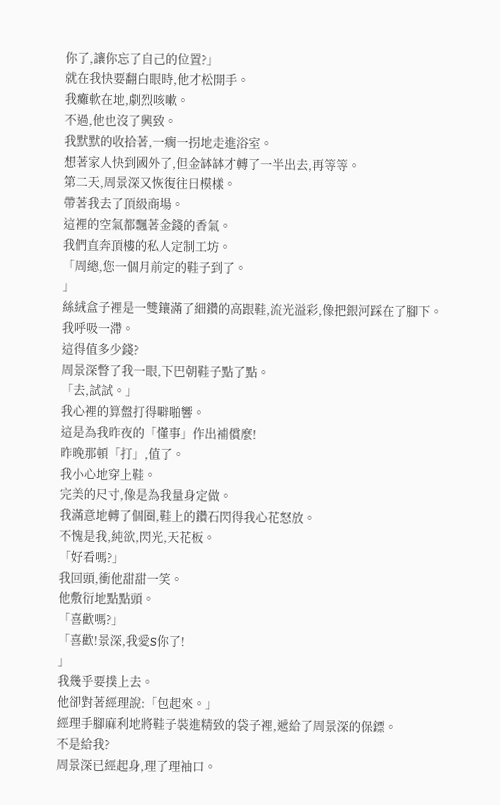你了,讓你忘了自己的位置?」
就在我快要翻白眼時,他才松開手。
我癱軟在地,劇烈咳嗽。
不過,他也沒了興致。
我默默的收拾著,一瘸一拐地走進浴室。
想著家人快到國外了,但金缽缽才轉了一半出去,再等等。
第二天,周景深又恢復往日模樣。
帶著我去了頂級商場。
這裡的空氣都飄著金錢的香氣。
我們直奔頂樓的私人定制工坊。
「周總,您一個月前定的鞋子到了。
」
絲絨盒子裡是一雙鑲滿了細鑽的高跟鞋,流光溢彩,像把銀河踩在了腳下。
我呼吸一滯。
這得值多少錢?
周景深瞥了我一眼,下巴朝鞋子點了點。
「去,試試。」
我心裡的算盤打得噼啪響。
這是為我昨夜的「懂事」作出補償麼!
昨晚那頓「打」,值了。
我小心地穿上鞋。
完美的尺寸,像是為我量身定做。
我滿意地轉了個圈,鞋上的鑽石閃得我心花怒放。
不愧是我,純欲,閃光,天花板。
「好看嗎?」
我回頭,衝他甜甜一笑。
他敷衍地點點頭。
「喜歡嗎?」
「喜歡!景深,我愛S你了!
」
我幾乎要撲上去。
他卻對著經理說:「包起來。」
經理手腳麻利地將鞋子裝進精致的袋子裡,遞給了周景深的保鏢。
不是給我?
周景深已經起身,理了理袖口。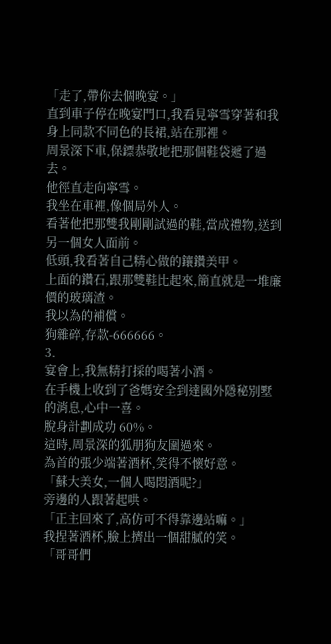「走了,帶你去個晚宴。」
直到車子停在晚宴門口,我看見寧雪穿著和我身上同款不同色的長裙,站在那裡。
周景深下車,保鏢恭敬地把那個鞋袋遞了過去。
他徑直走向寧雪。
我坐在車裡,像個局外人。
看著他把那雙我剛剛試過的鞋,當成禮物,送到另一個女人面前。
低頭,我看著自己精心做的鑲鑽美甲。
上面的鑽石,跟那雙鞋比起來,簡直就是一堆廉價的玻璃渣。
我以為的補償。
狗雜碎,存款-666666。
3.
宴會上,我無精打採的喝著小酒。
在手機上收到了爸媽安全到達國外隱秘別墅的消息,心中一喜。
脫身計劃成功 60%。
這時,周景深的狐朋狗友圍過來。
為首的張少端著酒杯,笑得不懷好意。
「蘇大美女,一個人喝悶酒呢?」
旁邊的人跟著起哄。
「正主回來了,高仿可不得靠邊站嘛。」
我捏著酒杯,臉上擠出一個甜膩的笑。
「哥哥們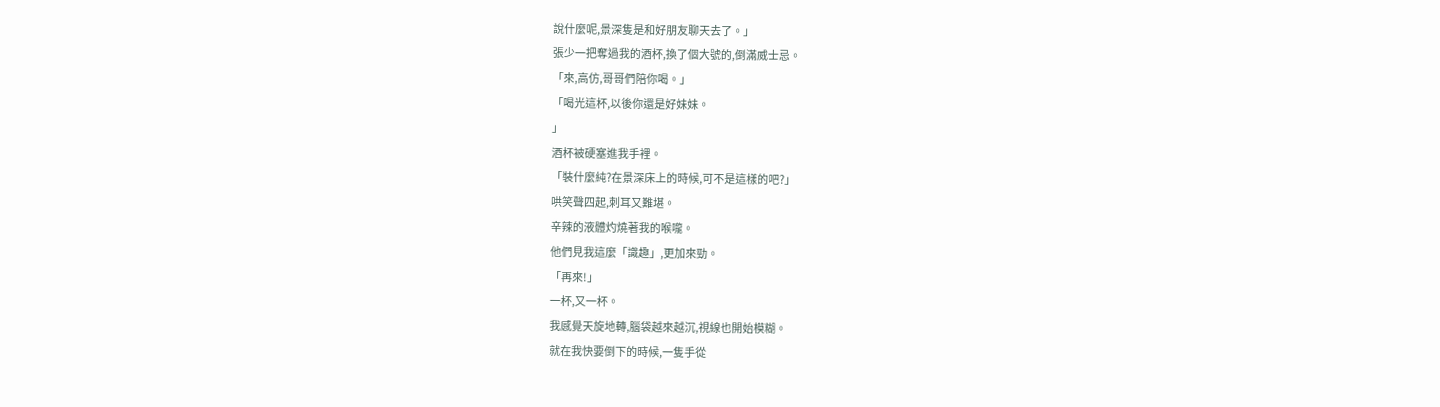說什麼呢,景深隻是和好朋友聊天去了。」
張少一把奪過我的酒杯,換了個大號的,倒滿威士忌。
「來,高仿,哥哥們陪你喝。」
「喝光這杯,以後你還是好妹妹。
」
酒杯被硬塞進我手裡。
「裝什麼純?在景深床上的時候,可不是這樣的吧?」
哄笑聲四起,刺耳又難堪。
辛辣的液體灼燒著我的喉嚨。
他們見我這麼「識趣」,更加來勁。
「再來!」
一杯,又一杯。
我感覺天旋地轉,腦袋越來越沉,視線也開始模糊。
就在我快要倒下的時候,一隻手從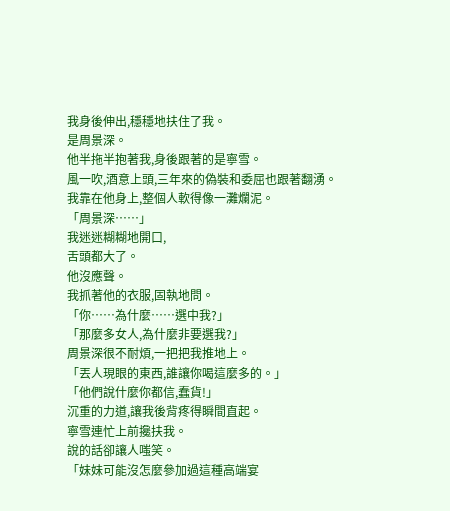我身後伸出,穩穩地扶住了我。
是周景深。
他半拖半抱著我,身後跟著的是寧雪。
風一吹,酒意上頭,三年來的偽裝和委屈也跟著翻湧。
我靠在他身上,整個人軟得像一灘爛泥。
「周景深……」
我迷迷糊糊地開口,
舌頭都大了。
他沒應聲。
我抓著他的衣服,固執地問。
「你……為什麼……選中我?」
「那麼多女人,為什麼非要選我?」
周景深很不耐煩,一把把我推地上。
「丟人現眼的東西,誰讓你喝這麼多的。」
「他們說什麼你都信,蠢貨!」
沉重的力道,讓我後背疼得瞬間直起。
寧雪連忙上前攙扶我。
說的話卻讓人嗤笑。
「妹妹可能沒怎麼參加過這種高端宴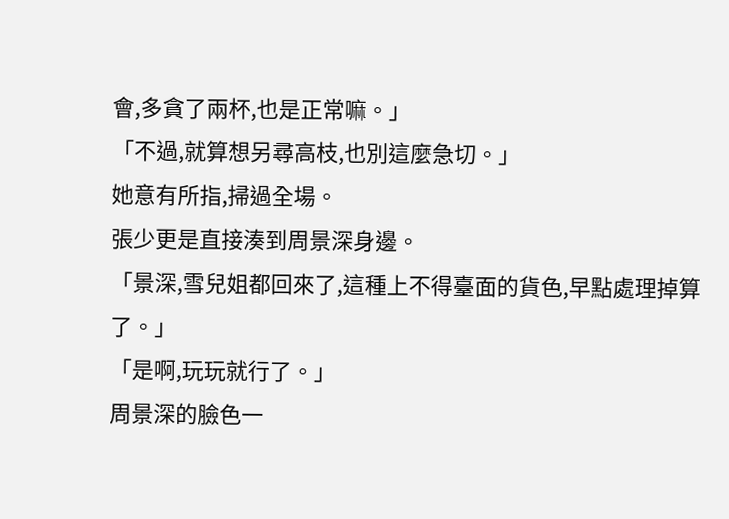會,多貪了兩杯,也是正常嘛。」
「不過,就算想另尋高枝,也別這麼急切。」
她意有所指,掃過全場。
張少更是直接湊到周景深身邊。
「景深,雪兒姐都回來了,這種上不得臺面的貨色,早點處理掉算了。」
「是啊,玩玩就行了。」
周景深的臉色一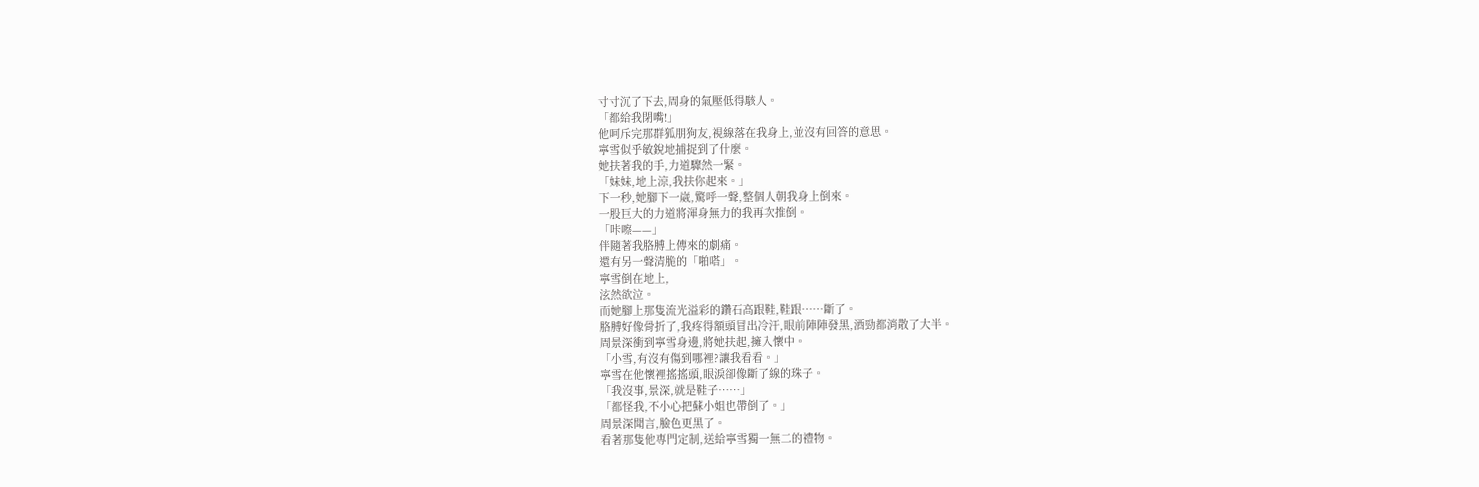寸寸沉了下去,周身的氣壓低得駭人。
「都給我閉嘴!」
他呵斥完那群狐朋狗友,視線落在我身上,並沒有回答的意思。
寧雪似乎敏銳地捕捉到了什麼。
她扶著我的手,力道驟然一緊。
「妹妹,地上涼,我扶你起來。」
下一秒,她腳下一崴,驚呼一聲,整個人朝我身上倒來。
一股巨大的力道將渾身無力的我再次推倒。
「咔嚓——」
伴隨著我胳膊上傳來的劇痛。
還有另一聲清脆的「啪嗒」。
寧雪倒在地上,
泫然欲泣。
而她腳上那隻流光溢彩的鑽石高跟鞋,鞋跟……斷了。
胳膊好像骨折了,我疼得額頭冒出冷汗,眼前陣陣發黑,酒勁都消散了大半。
周景深衝到寧雪身邊,將她扶起,擁入懷中。
「小雪,有沒有傷到哪裡?讓我看看。」
寧雪在他懷裡搖搖頭,眼淚卻像斷了線的珠子。
「我沒事,景深,就是鞋子……」
「都怪我,不小心把蘇小姐也帶倒了。」
周景深聞言,臉色更黑了。
看著那隻他專門定制,送給寧雪獨一無二的禮物。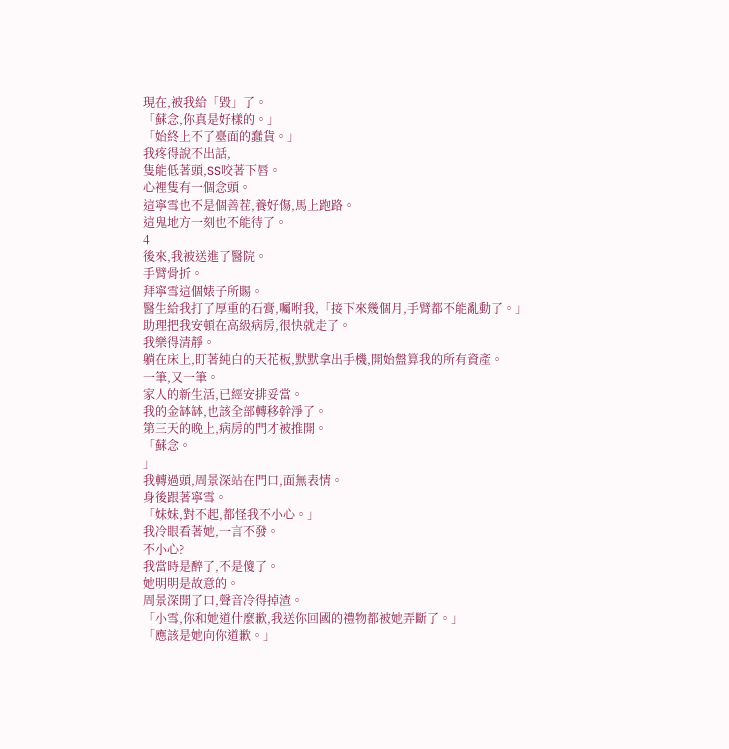現在,被我給「毀」了。
「蘇念,你真是好樣的。」
「始終上不了臺面的蠢貨。」
我疼得說不出話,
隻能低著頭,SS咬著下唇。
心裡隻有一個念頭。
這寧雪也不是個善茬,養好傷,馬上跑路。
這鬼地方一刻也不能待了。
4
後來,我被送進了醫院。
手臂骨折。
拜寧雪這個婊子所賜。
醫生給我打了厚重的石膏,囑咐我,「接下來幾個月,手臂都不能亂動了。」
助理把我安頓在高級病房,很快就走了。
我樂得清靜。
躺在床上,盯著純白的天花板,默默拿出手機,開始盤算我的所有資產。
一筆,又一筆。
家人的新生活,已經安排妥當。
我的金缽缽,也該全部轉移幹淨了。
第三天的晚上,病房的門才被推開。
「蘇念。
」
我轉過頭,周景深站在門口,面無表情。
身後跟著寧雪。
「妹妹,對不起,都怪我不小心。」
我冷眼看著她,一言不發。
不小心?
我當時是醉了,不是傻了。
她明明是故意的。
周景深開了口,聲音冷得掉渣。
「小雪,你和她道什麼歉,我送你回國的禮物都被她弄斷了。」
「應該是她向你道歉。」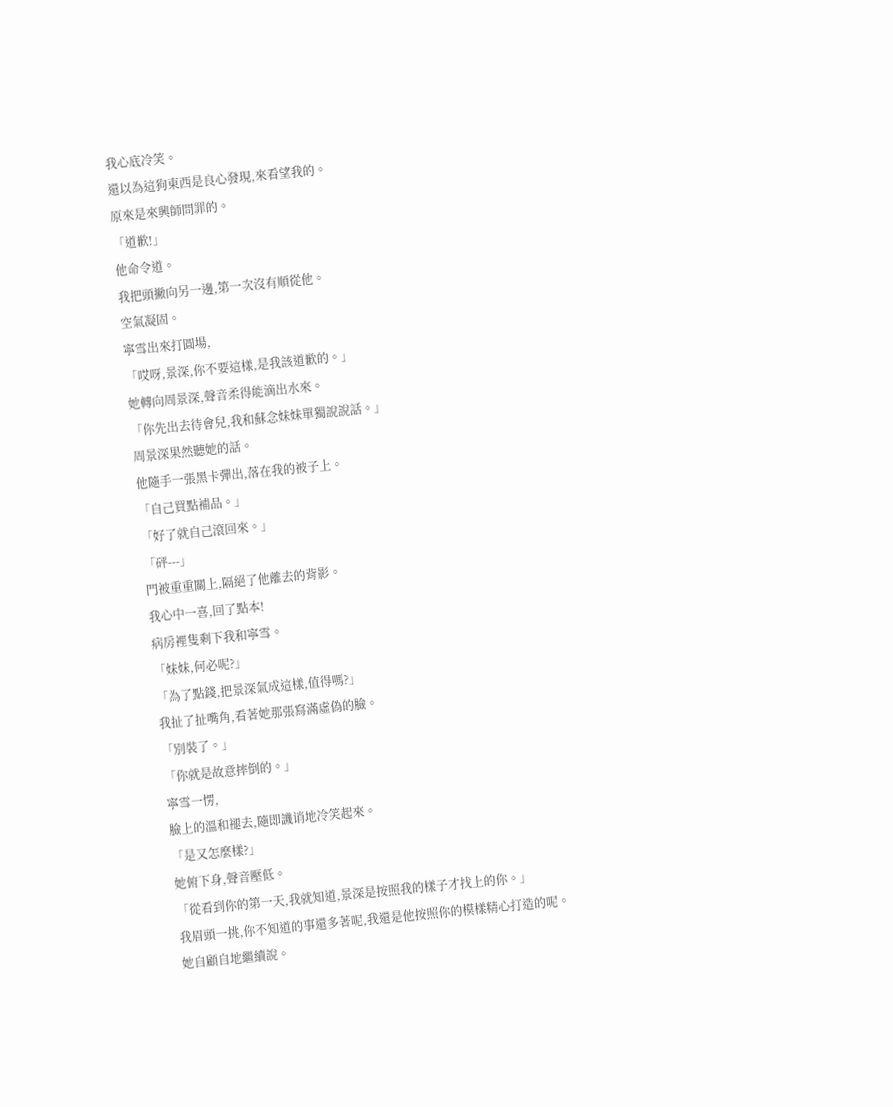我心底冷笑。
還以為這狗東西是良心發現,來看望我的。
原來是來興師問罪的。
「道歉!」
他命令道。
我把頭撇向另一邊,第一次沒有順從他。
空氣凝固。
寧雪出來打圓場,
「哎呀,景深,你不要這樣,是我該道歉的。」
她轉向周景深,聲音柔得能滴出水來。
「你先出去待會兒,我和蘇念妹妹單獨說說話。」
周景深果然聽她的話。
他隨手一張黑卡彈出,落在我的被子上。
「自己買點補品。」
「好了就自己滾回來。」
「砰---」
門被重重關上,隔絕了他離去的背影。
我心中一喜,回了點本!
病房裡隻剩下我和寧雪。
「妹妹,何必呢?」
「為了點錢,把景深氣成這樣,值得嗎?」
我扯了扯嘴角,看著她那張寫滿虛偽的臉。
「別裝了。」
「你就是故意摔倒的。」
寧雪一愣,
臉上的溫和褪去,隨即譏诮地冷笑起來。
「是又怎麼樣?」
她俯下身,聲音壓低。
「從看到你的第一天,我就知道,景深是按照我的樣子才找上的你。」
我眉頭一挑,你不知道的事還多著呢,我還是他按照你的模樣精心打造的呢。
她自顧自地繼續說。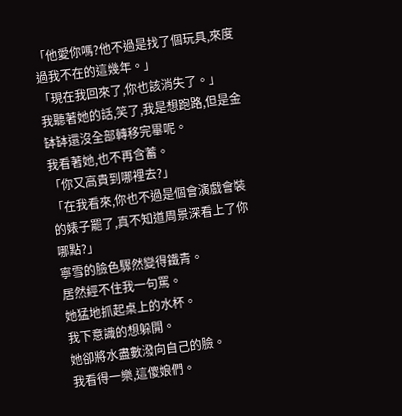「他愛你嗎?他不過是找了個玩具,來度過我不在的這幾年。」
「現在我回來了,你也該消失了。」
我聽著她的話,笑了,我是想跑路,但是金缽缽還沒全部轉移完畢呢。
我看著她,也不再含蓄。
「你又高貴到哪裡去?」
「在我看來,你也不過是個會演戲會裝的婊子罷了,真不知道周景深看上了你哪點?」
寧雪的臉色驟然變得鐵青。
居然經不住我一句罵。
她猛地抓起桌上的水杯。
我下意識的想躲開。
她卻將水盡數潑向自己的臉。
我看得一樂,這傻娘們。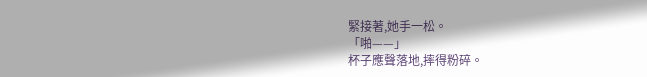緊接著,她手一松。
「啪——」
杯子應聲落地,摔得粉碎。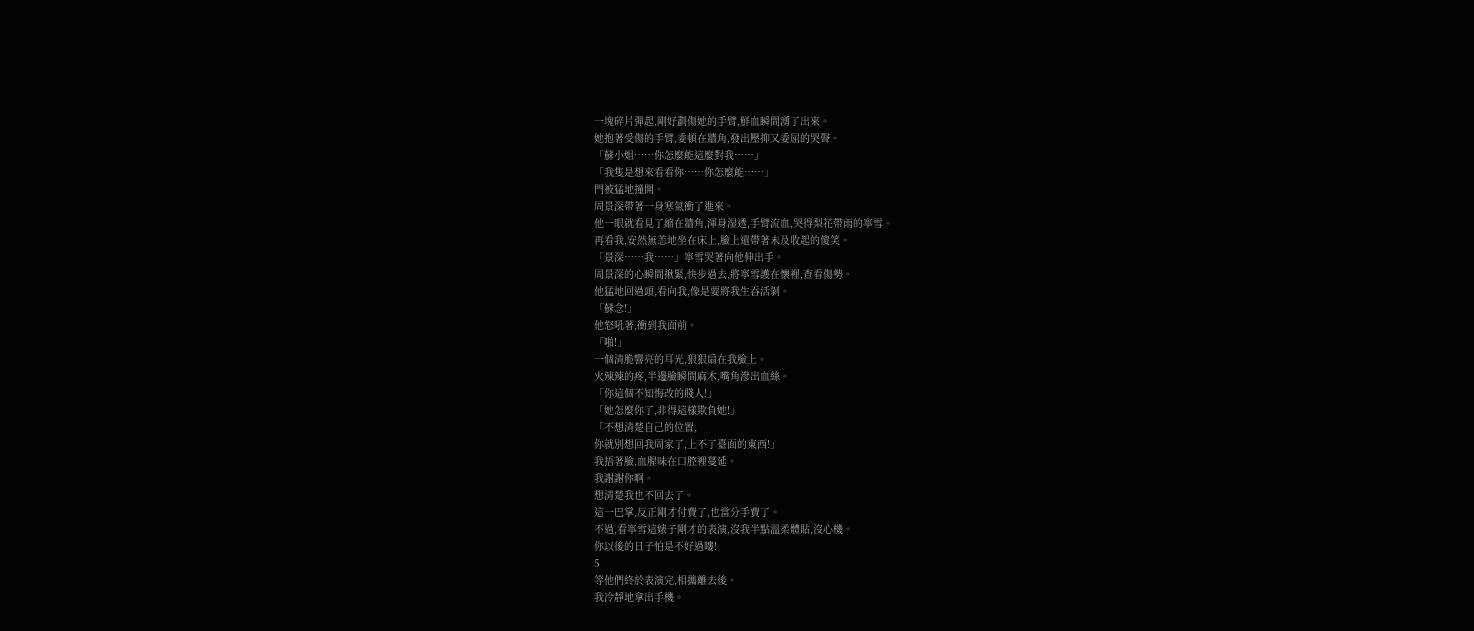一塊碎片彈起,剛好劃傷她的手臂,鮮血瞬間湧了出來。
她抱著受傷的手臂,委頓在牆角,發出壓抑又委屈的哭聲。
「蘇小姐……你怎麼能這麼對我……」
「我隻是想來看看你……你怎麼能……」
門被猛地撞開。
周景深帶著一身寒氣衝了進來。
他一眼就看見了縮在牆角,渾身湿透,手臂流血,哭得梨花帶雨的寧雪。
再看我,安然無恙地坐在床上,臉上還帶著未及收起的傻笑。
「景深……我……」寧雪哭著向他伸出手。
周景深的心瞬間揪緊,快步過去,將寧雪護在懷裡,查看傷勢。
他猛地回過頭,看向我,像是要將我生吞活剝。
「蘇念!」
他怒吼著,衝到我面前。
「啪!」
一個清脆響亮的耳光,狠狠扇在我臉上。
火辣辣的疼,半邊臉瞬間麻木,嘴角滲出血絲。
「你這個不知悔改的賤人!」
「她怎麼你了,非得這樣欺負她!」
「不想清楚自己的位置,
你就別想回我周家了,上不了臺面的東西!」
我捂著臉,血腥味在口腔裡蔓延。
我謝謝你啊。
想清楚我也不回去了。
這一巴掌,反正剛才付費了,也當分手費了。
不過,看寧雪這婊子剛才的表演,沒我半點溫柔體貼,沒心機。
你以後的日子怕是不好過嘍!
5
等他們終於表演完,相攜離去後。
我冷靜地拿出手機。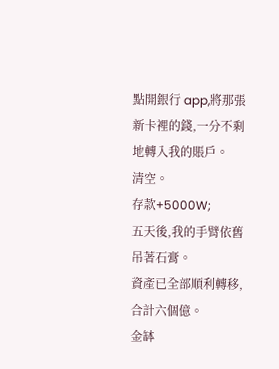點開銀行 app,將那張新卡裡的錢,一分不剩地轉入我的賬戶。
清空。
存款+5000W;
五天後,我的手臂依舊吊著石膏。
資產已全部順利轉移,合計六個億。
金缽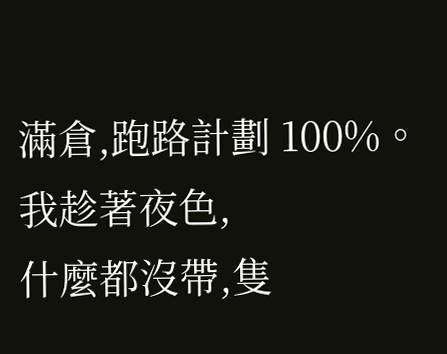滿倉,跑路計劃 100%。
我趁著夜色,
什麼都沒帶,隻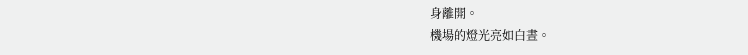身離開。
機場的燈光亮如白晝。